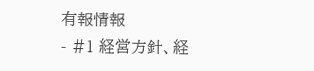有報情報
- #1 経営方針、経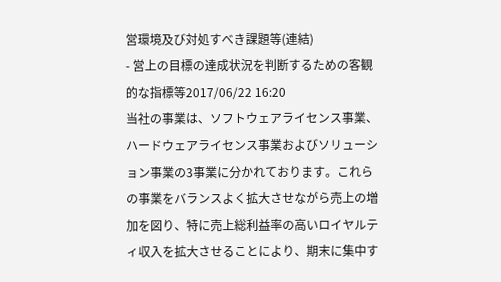営環境及び対処すべき課題等(連結)
- 営上の目標の達成状況を判断するための客観的な指標等2017/06/22 16:20
当社の事業は、ソフトウェアライセンス事業、ハードウェアライセンス事業およびソリューション事業の3事業に分かれております。これらの事業をバランスよく拡大させながら売上の増加を図り、特に売上総利益率の高いロイヤルティ収入を拡大させることにより、期末に集中す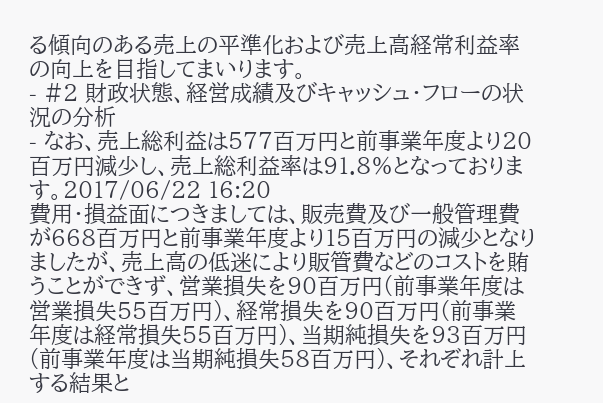る傾向のある売上の平準化および売上高経常利益率の向上を目指してまいります。
- #2 財政状態、経営成績及びキャッシュ・フローの状況の分析
- なお、売上総利益は577百万円と前事業年度より20百万円減少し、売上総利益率は91.8%となっております。2017/06/22 16:20
費用・損益面につきましては、販売費及び一般管理費が668百万円と前事業年度より15百万円の減少となりましたが、売上高の低迷により販管費などのコストを賄うことができず、営業損失を90百万円(前事業年度は営業損失55百万円)、経常損失を90百万円(前事業年度は経常損失55百万円)、当期純損失を93百万円(前事業年度は当期純損失58百万円)、それぞれ計上する結果と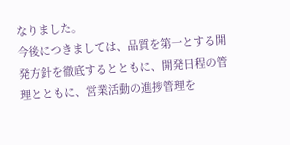なりました。
今後につきましては、品質を第一とする開発方針を徹底するとともに、開発日程の管理とともに、営業活動の進捗管理を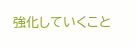強化していくこと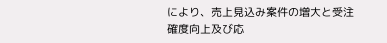により、売上見込み案件の増大と受注確度向上及び応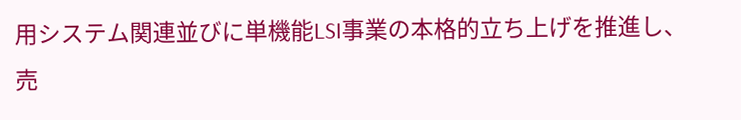用システム関連並びに単機能LSI事業の本格的立ち上げを推進し、売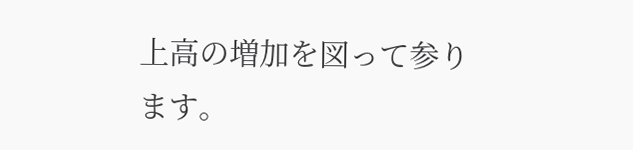上高の増加を図って参ります。